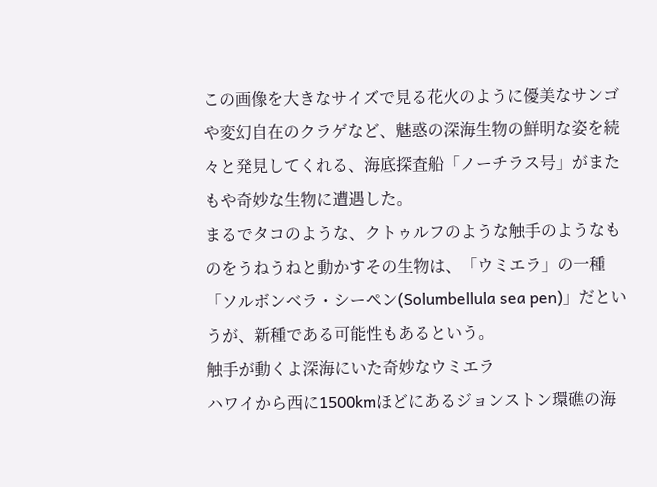この画像を大きなサイズで見る花火のように優美なサンゴや変幻自在のクラゲなど、魅惑の深海生物の鮮明な姿を続々と発見してくれる、海底探査船「ノーチラス号」がまたもや奇妙な生物に遭遇した。
まるでタコのような、クトゥルフのような触手のようなものをうねうねと動かすその生物は、「ウミエラ」の一種「ソルボンベラ・シーペン(Solumbellula sea pen)」だというが、新種である可能性もあるという。
触手が動くよ深海にいた奇妙なウミエラ
ハワイから西に1500kmほどにあるジョンストン環礁の海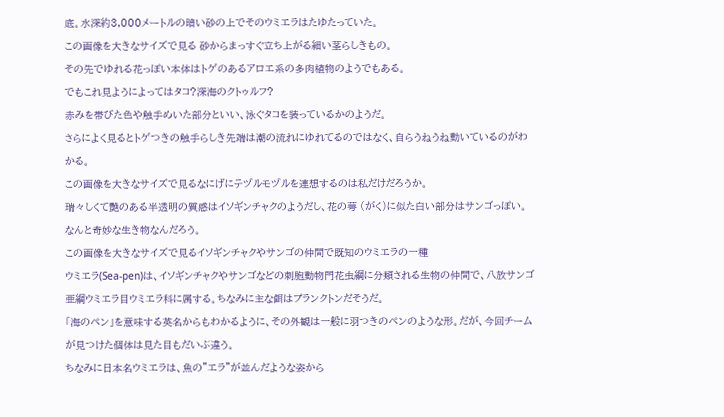底。水深約3,000メートルの暗い砂の上でそのウミエラはたゆたっていた。
この画像を大きなサイズで見る 砂からまっすぐ立ち上がる細い茎らしきもの。
その先でゆれる花っぽい本体はトゲのあるアロエ系の多肉植物のようでもある。
でもこれ見ようによってはタコ?深海のクトゥルフ?
赤みを帯びた色や触手めいた部分といい、泳ぐタコを装っているかのようだ。
さらによく見るとトゲつきの触手らしき先端は潮の流れにゆれてるのではなく、自らうねうね動いているのがわかる。
この画像を大きなサイズで見るなにげにテヅルモヅルを連想するのは私だけだろうか。
瑞々しくて艶のある半透明の質感はイソギンチャクのようだし、花の萼 (がく)に似た白い部分はサンゴっぽい。なんと奇妙な生き物なんだろう。
この画像を大きなサイズで見るイソギンチャクやサンゴの仲間で既知のウミエラの一種
ウミエラ(Sea-pen)は、イソギンチャクやサンゴなどの刺胞動物門花虫綱に分類される生物の仲間で、八放サンゴ亜綱ウミエラ目ウミエラ科に属する。ちなみに主な餌はプランクトンだそうだ。
「海のペン」を意味する英名からもわかるように、その外観は一般に羽つきのペンのような形。だが、今回チームが見つけた個体は見た目もだいぶ違う。
ちなみに日本名ウミエラは、魚の”エラ”が並んだような姿から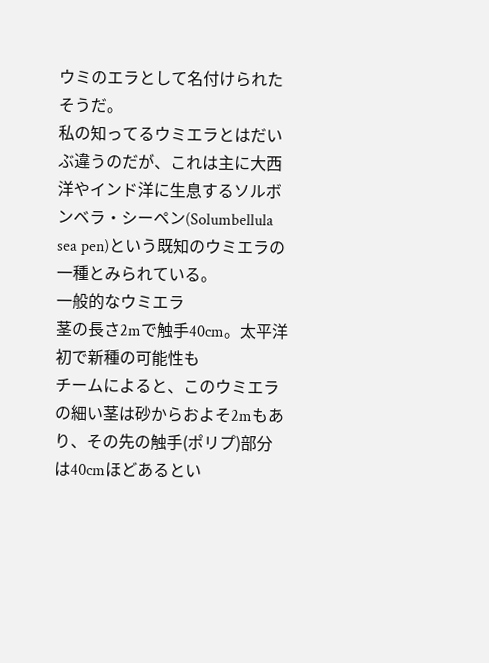ウミのエラとして名付けられたそうだ。
私の知ってるウミエラとはだいぶ違うのだが、これは主に大西洋やインド洋に生息するソルボンベラ・シーペン(Solumbellula sea pen)という既知のウミエラの一種とみられている。
一般的なウミエラ
茎の長さ2mで触手40cm。太平洋初で新種の可能性も
チームによると、このウミエラの細い茎は砂からおよそ2mもあり、その先の触手(ポリプ)部分は40cmほどあるとい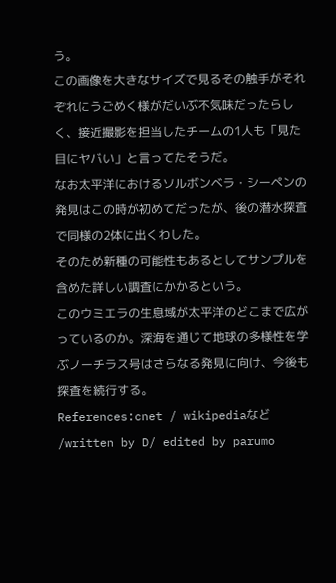う。
この画像を大きなサイズで見るその触手がそれぞれにうごめく様がだいぶ不気味だったらしく、接近撮影を担当したチームの1人も「見た目にヤバい」と言ってたそうだ。
なお太平洋におけるソルボンベラ・シーペンの発見はこの時が初めてだったが、後の潜水探査で同様の2体に出くわした。
そのため新種の可能性もあるとしてサンプルを含めた詳しい調査にかかるという。
このウミエラの生息域が太平洋のどこまで広がっているのか。深海を通じて地球の多様性を学ぶノーチラス号はさらなる発見に向け、今後も探査を続行する。
References:cnet / wikipediaなど /written by D/ edited by parumo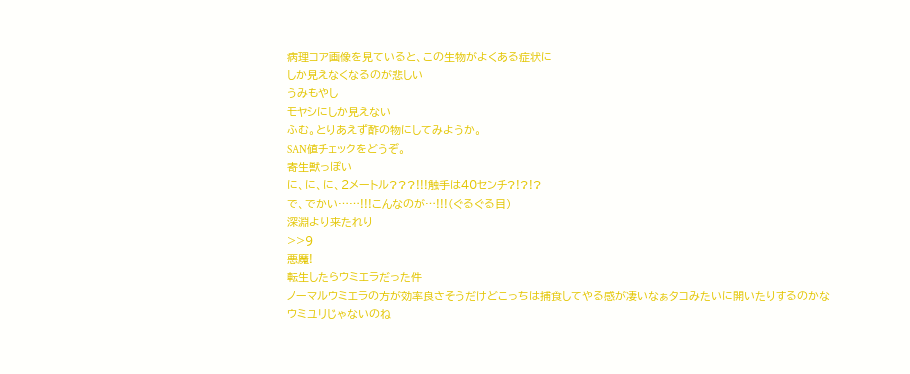病理コア画像を見ていると、この生物がよくある症状に
しか見えなくなるのが悲しい
うみもやし
モヤシにしか見えない
ふむ。とりあえず酢の物にしてみようか。
SAN値チェックをどうぞ。
寄生獣っぽい
に、に、に、2メートル???!!!触手は40センチ?!?!?
で、でかい……!!!こんなのが…!!!(ぐるぐる目)
深淵より来たれり
>>9
悪魔!
転生したらウミエラだった件
ノーマルウミエラの方が効率良さそうだけどこっちは捕食してやる感が凄いなぁタコみたいに開いたりするのかな
ウミユリじゃないのね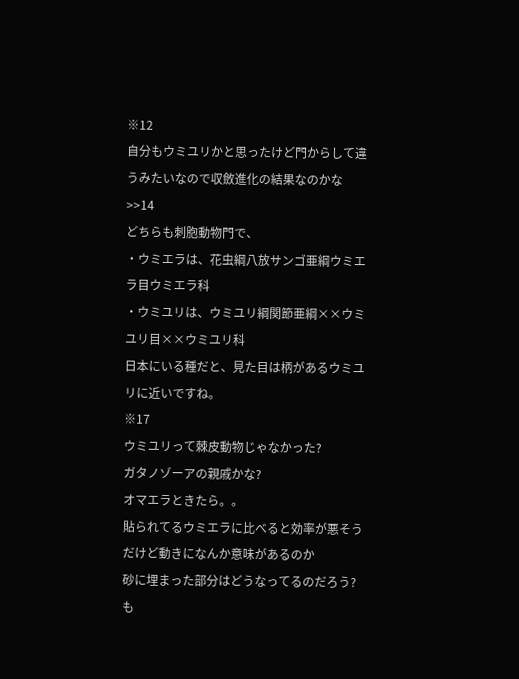※12
自分もウミユリかと思ったけど門からして違うみたいなので収斂進化の結果なのかな
>>14
どちらも刺胞動物門で、
・ウミエラは、花虫綱八放サンゴ亜綱ウミエラ目ウミエラ科
・ウミユリは、ウミユリ綱関節亜綱××ウミユリ目××ウミユリ科
日本にいる種だと、見た目は柄があるウミユリに近いですね。
※17
ウミユリって棘皮動物じゃなかった?
ガタノゾーアの親戚かな?
オマエラときたら。。
貼られてるウミエラに比べると効率が悪そうだけど動きになんか意味があるのか
砂に埋まった部分はどうなってるのだろう?
も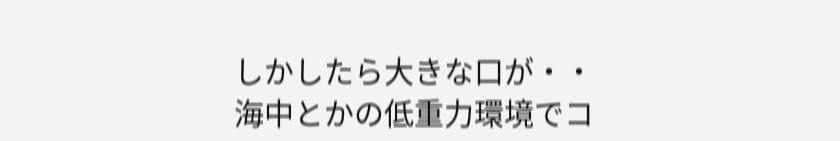しかしたら大きな口が・・
海中とかの低重力環境でコ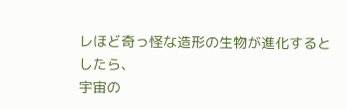レほど奇っ怪な造形の生物が進化するとしたら、
宇宙の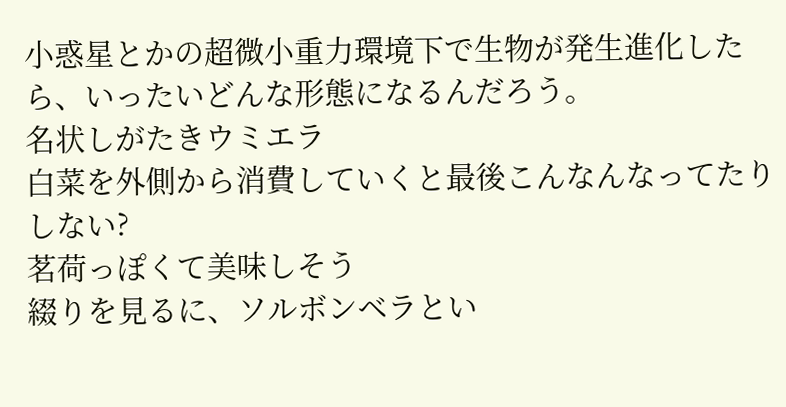小惑星とかの超微小重力環境下で生物が発生進化したら、いったいどんな形態になるんだろう。
名状しがたきウミエラ
白菜を外側から消費していくと最後こんなんなってたりしない?
茗荷っぽくて美味しそう
綴りを見るに、ソルボンベラとい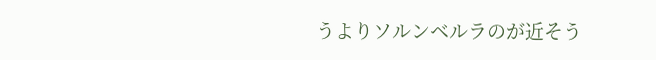うよりソルンベルラのが近そう